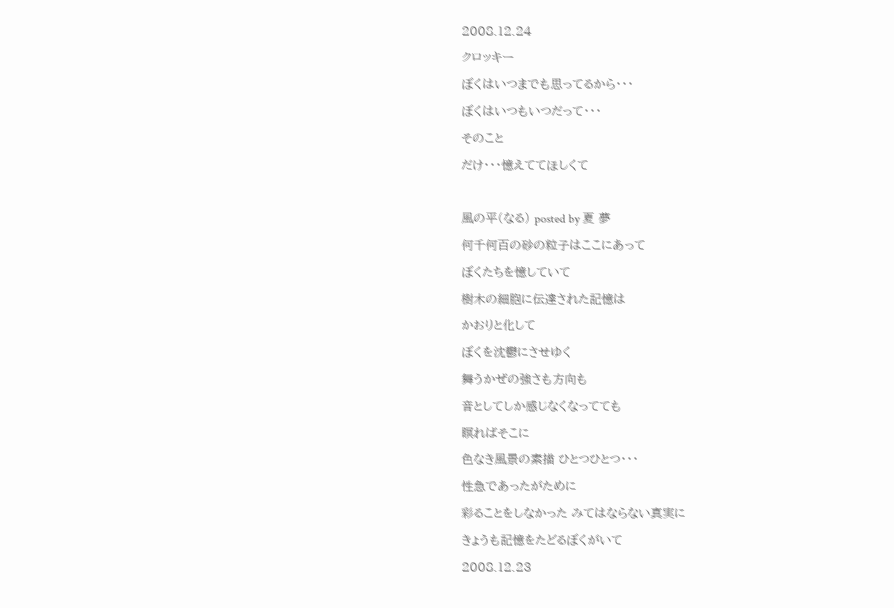2008.12.24
クロッキー
ぼくはいつまでも思ってるから・・・
ぼくはいつもいつだって・・・
そのこと
だけ・・・憶えててほしくて

風の平(なる) posted by 夏 夢
何千何百の砂の粒子はここにあって
ぼくたちを憶していて
樹木の細胞に伝達された記憶は
かおりと化して
ぼくを沈鬱にさせゆく
舞うかぜの強さも方向も
音としてしか感じなくなってても
瞑ればそこに
色なき風景の素描 ひとつひとつ・・・
性急であったがために
彩ることをしなかった みてはならない真実に
きょうも記憶をたどるぼくがいて
2008.12.23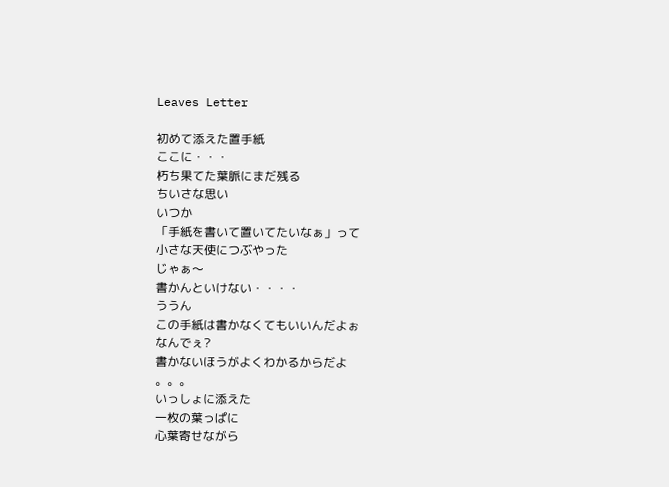Leaves Letter

初めて添えた置手紙
ここに・・・
朽ち果てた葉脈にまだ残る
ちいさな思い
いつか
「手紙を書いて置いてたいなぁ」って
小さな天使につぶやった
じゃぁ〜
書かんといけない・・・・
ううん
この手紙は書かなくてもいいんだよぉ
なんでぇ?
書かないほうがよくわかるからだよ
。。。
いっしょに添えた
一枚の葉っぱに
心葉寄せながら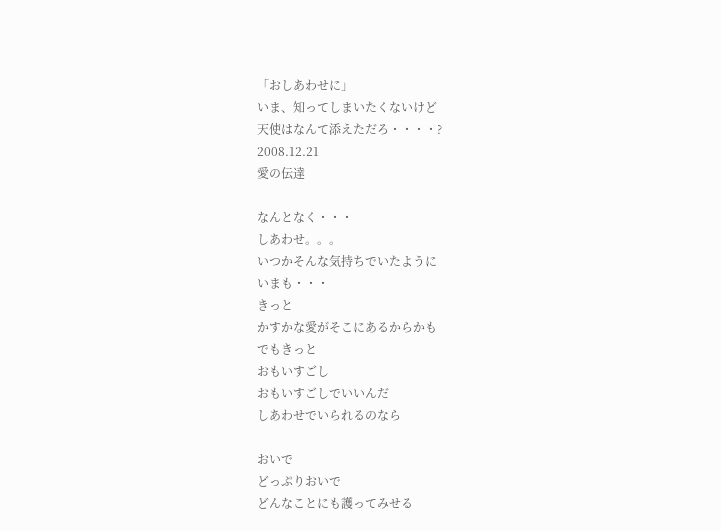「おしあわせに」
いま、知ってしまいたくないけど
天使はなんて添えただろ・・・・?
2008.12.21
愛の伝達

なんとなく・・・
しあわせ。。。
いつかそんな気持ちでいたように
いまも・・・
きっと
かすかな愛がそこにあるからかも
でもきっと
おもいすごし
おもいすごしでいいんだ
しあわせでいられるのなら

おいで
どっぷりおいで
どんなことにも護ってみせる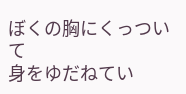ぼくの胸にくっついて
身をゆだねてい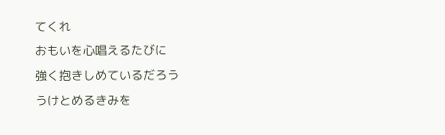てくれ
おもいを心唱えるたびに
強く抱きしめているだろう
うけとめるきみを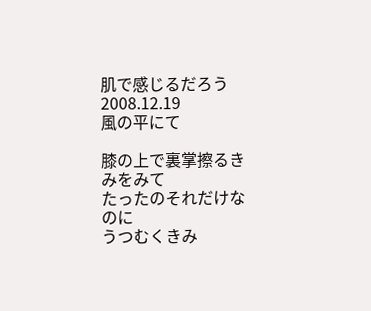肌で感じるだろう
2008.12.19
風の平にて

膝の上で裏掌擦るきみをみて
たったのそれだけなのに
うつむくきみ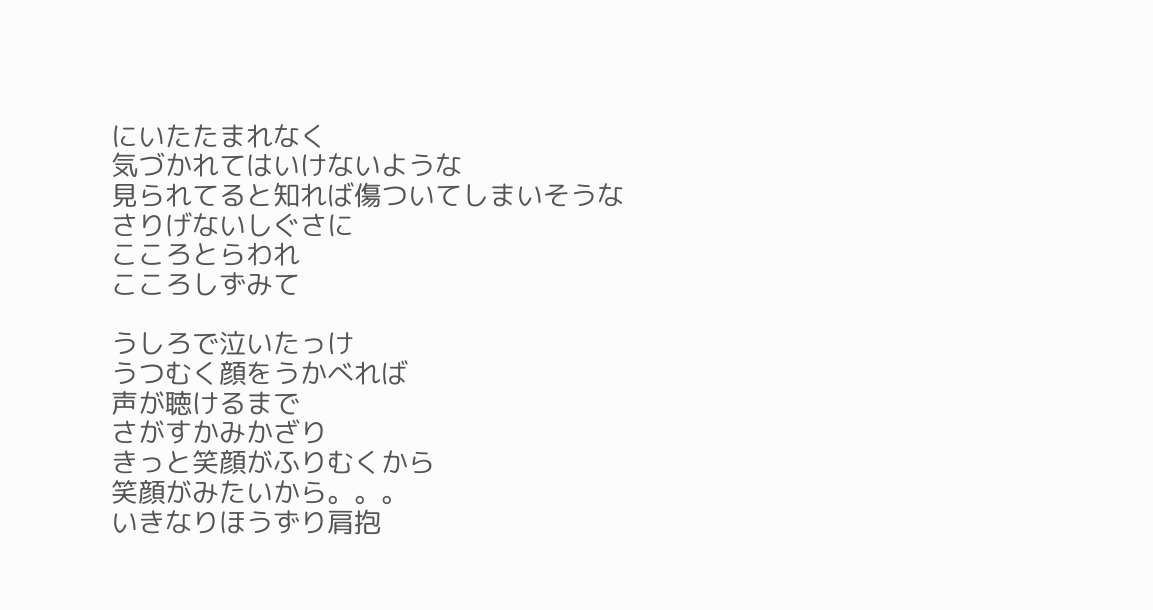にいたたまれなく
気づかれてはいけないような
見られてると知れば傷ついてしまいそうな
さりげないしぐさに
こころとらわれ
こころしずみて

うしろで泣いたっけ
うつむく顔をうかべれば
声が聴けるまで
さがすかみかざり
きっと笑顔がふりむくから
笑顔がみたいから。。。
いきなりほうずり肩抱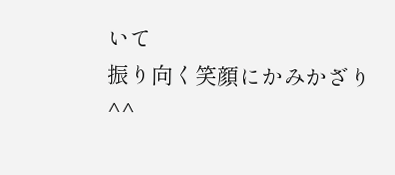いて
振り向く笑顔にかみかざり
^^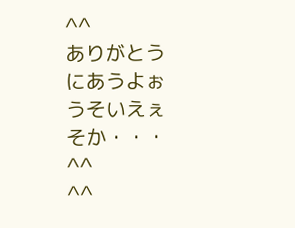^^
ありがとう
にあうよぉ
うそいえぇ
そか・・・
^^
^^